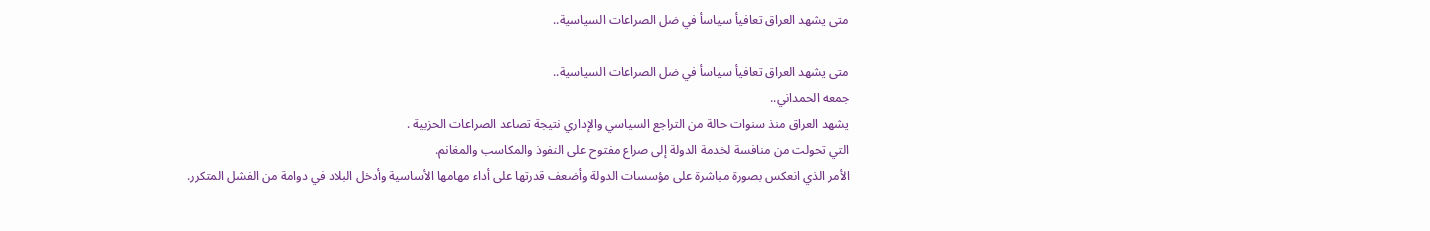متى يشهد العراق تعافيأ سياسأ في ضل الصراعات السياسية..

متى يشهد العراق تعافيأ سياسأ في ضل الصراعات السياسية..
جمعه الحمداني..
يشهد العراق منذ سنوات حالة من التراجع السياسي والإداري نتيجة تصاعد الصراعات الحزبية .
التي تحولت من منافسة لخدمة الدولة إلى صراع مفتوح على النفوذ والمكاسب والمغانم.
الأمر الذي انعكس بصورة مباشرة على مؤسسات الدولة وأضعف قدرتها على أداء مهامها الأساسية وأدخل البلاد في دوامة من الفشل المتكرر.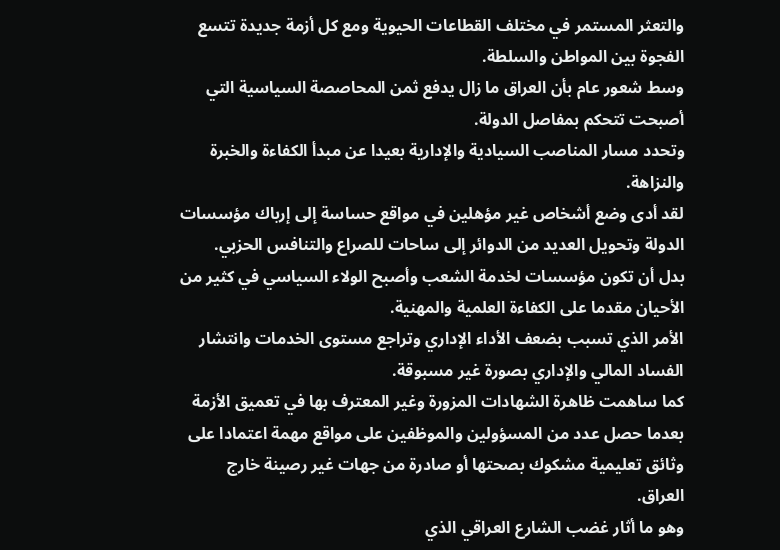والتعثر المستمر في مختلف القطاعات الحيوية ومع كل أزمة جديدة تتسع الفجوة بين المواطن والسلطة.
وسط شعور عام بأن العراق ما زال يدفع ثمن المحاصصة السياسية التي أصبحت تتحكم بمفاصل الدولة.
وتحدد مسار المناصب السيادية والإدارية بعيدا عن مبدأ الكفاءة والخبرة والنزاهة.
لقد أدى وضع أشخاص غير مؤهلين في مواقع حساسة إلى إرباك مؤسسات الدولة وتحويل العديد من الدوائر إلى ساحات للصراع والتنافس الحزبي.
بدل أن تكون مؤسسات لخدمة الشعب وأصبح الولاء السياسي في كثير من الأحيان مقدما على الكفاءة العلمية والمهنية.
الأمر الذي تسبب بضعف الأداء الإداري وتراجع مستوى الخدمات وانتشار الفساد المالي والإداري بصورة غير مسبوقة.
كما ساهمت ظاهرة الشهادات المزورة وغير المعترف بها في تعميق الأزمة بعدما حصل عدد من المسؤولين والموظفين على مواقع مهمة اعتمادا على وثائق تعليمية مشكوك بصحتها أو صادرة من جهات غير رصينة خارج العراق.
وهو ما أثار غضب الشارع العراقي الذي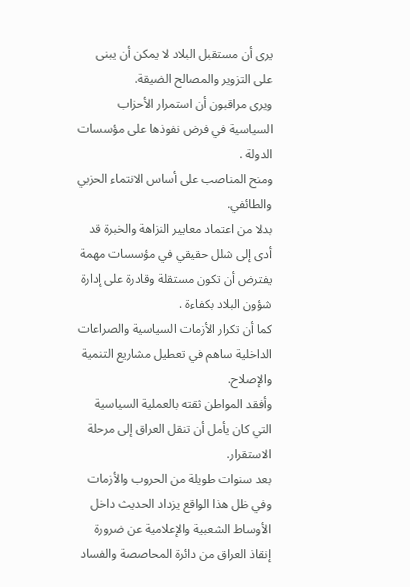يرى أن مستقبل البلاد لا يمكن أن يبنى على التزوير والمصالح الضيقة.
ويرى مراقبون أن استمرار الأحزاب السياسية في فرض نفوذها على مؤسسات الدولة .
ومنح المناصب على أساس الانتماء الحزبي والطائفي.
بدلا من اعتماد معايير النزاهة والخبرة قد أدى إلى شلل حقيقي في مؤسسات مهمة يفترض أن تكون مستقلة وقادرة على إدارة شؤون البلاد بكفاءة .
كما أن تكرار الأزمات السياسية والصراعات الداخلية ساهم في تعطيل مشاريع التنمية والإصلاح.
وأفقد المواطن ثقته بالعملية السياسية التي كان يأمل أن تنقل العراق إلى مرحلة الاستقرار.
بعد سنوات طويلة من الحروب والأزمات
وفي ظل هذا الواقع يزداد الحديث داخل الأوساط الشعبية والإعلامية عن ضرورة إنقاذ العراق من دائرة المحاصصة والفساد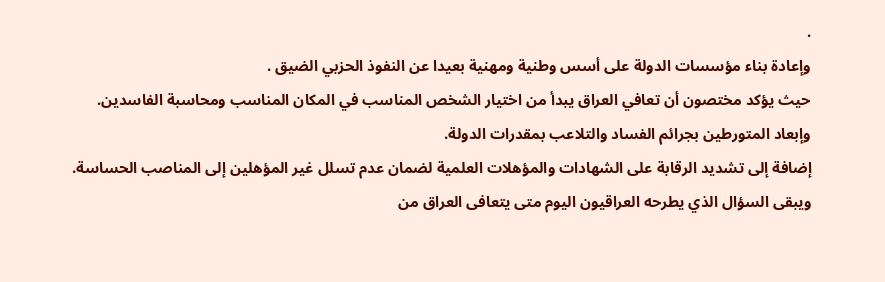.
وإعادة بناء مؤسسات الدولة على أسس وطنية ومهنية بعيدا عن النفوذ الحزبي الضيق .
حيث يؤكد مختصون أن تعافي العراق يبدأ من اختيار الشخص المناسب في المكان المناسب ومحاسبة الفاسدين.
وإبعاد المتورطين بجرائم الفساد والتلاعب بمقدرات الدولة.
إضافة إلى تشديد الرقابة على الشهادات والمؤهلات العلمية لضمان عدم تسلل غير المؤهلين إلى المناصب الحساسة.
ويبقى السؤال الذي يطرحه العراقيون اليوم متى يتعافى العراق من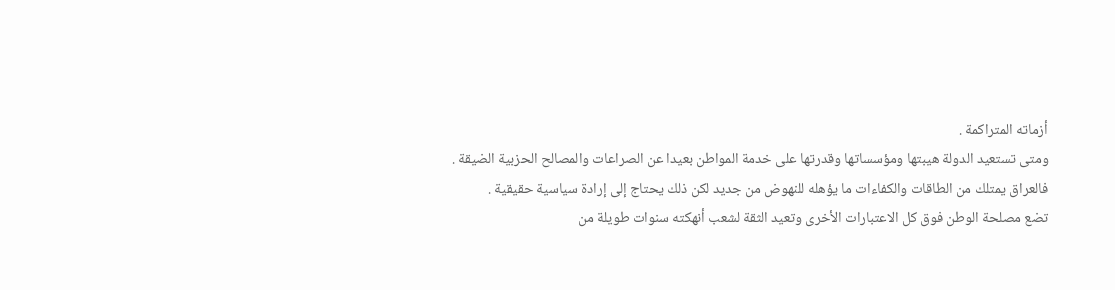أزماته المتراكمة .
ومتى تستعيد الدولة هيبتها ومؤسساتها وقدرتها على خدمة المواطن بعيدا عن الصراعات والمصالح الحزبية الضيقة .
فالعراق يمتلك من الطاقات والكفاءات ما يؤهله للنهوض من جديد لكن ذلك يحتاج إلى إرادة سياسية حقيقية .
تضع مصلحة الوطن فوق كل الاعتبارات الأخرى وتعيد الثقة لشعب أنهكته سنوات طويلة من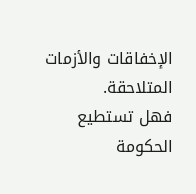الإخفاقات والأزمات المتلاحقة.
فهل تستطيع الحكومة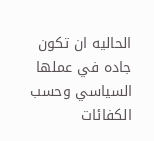الحاليه ان تكون جاده في عملها السياسي وحسب الكفائات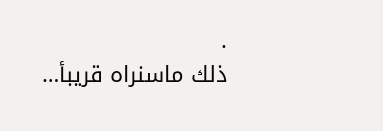.
ذلك ماسنراه قريبأ…